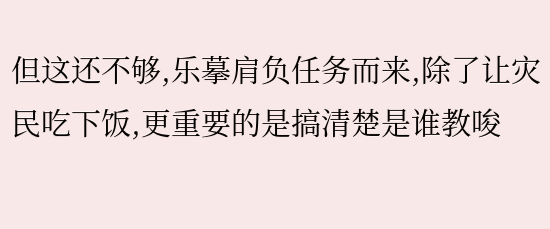但这还不够,乐摹肩负任务而来,除了让灾民吃下饭,更重要的是搞清楚是谁教唆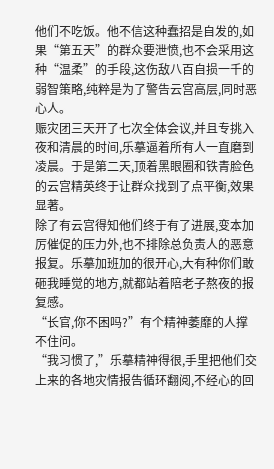他们不吃饭。他不信这种蠢招是自发的,如果“第五天”的群众要泄愤,也不会采用这种“温柔”的手段,这伤敌八百自损一千的弱智策略,纯粹是为了警告云宫高层,同时恶心人。
赈灾团三天开了七次全体会议,并且专挑入夜和清晨的时间,乐摹逼着所有人一直磨到凌晨。于是第二天,顶着黑眼圈和铁青脸色的云宫精英终于让群众找到了点平衡,效果显著。
除了有云宫得知他们终于有了进展,变本加厉催促的压力外,也不排除总负责人的恶意报复。乐摹加班加的很开心,大有种你们敢砸我睡觉的地方,就都站着陪老子熬夜的报复感。
“长官,你不困吗?”有个精神萎靡的人撑不住问。
“我习惯了,”乐摹精神得很,手里把他们交上来的各地灾情报告循环翻阅,不经心的回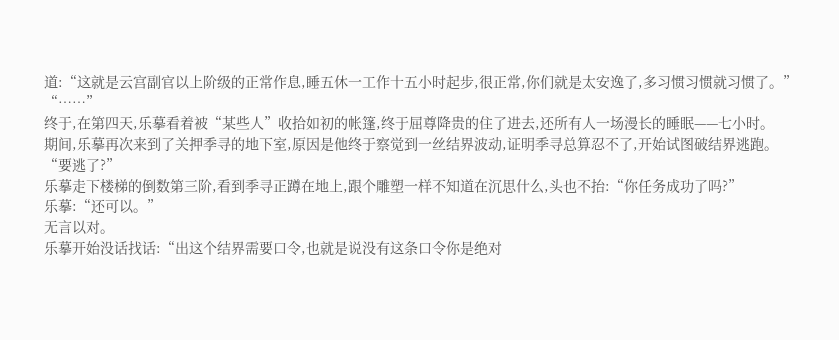道:“这就是云宫副官以上阶级的正常作息,睡五休一工作十五小时起步,很正常,你们就是太安逸了,多习惯习惯就习惯了。”
“……”
终于,在第四天,乐摹看着被“某些人”收拾如初的帐篷,终于屈尊降贵的住了进去,还所有人一场漫长的睡眠——七小时。
期间,乐摹再次来到了关押季寻的地下室,原因是他终于察觉到一丝结界波动,证明季寻总算忍不了,开始试图破结界逃跑。
“要逃了?”
乐摹走下楼梯的倒数第三阶,看到季寻正蹲在地上,跟个雕塑一样不知道在沉思什么,头也不抬:“你任务成功了吗?”
乐摹:“还可以。”
无言以对。
乐摹开始没话找话:“出这个结界需要口令,也就是说没有这条口令你是绝对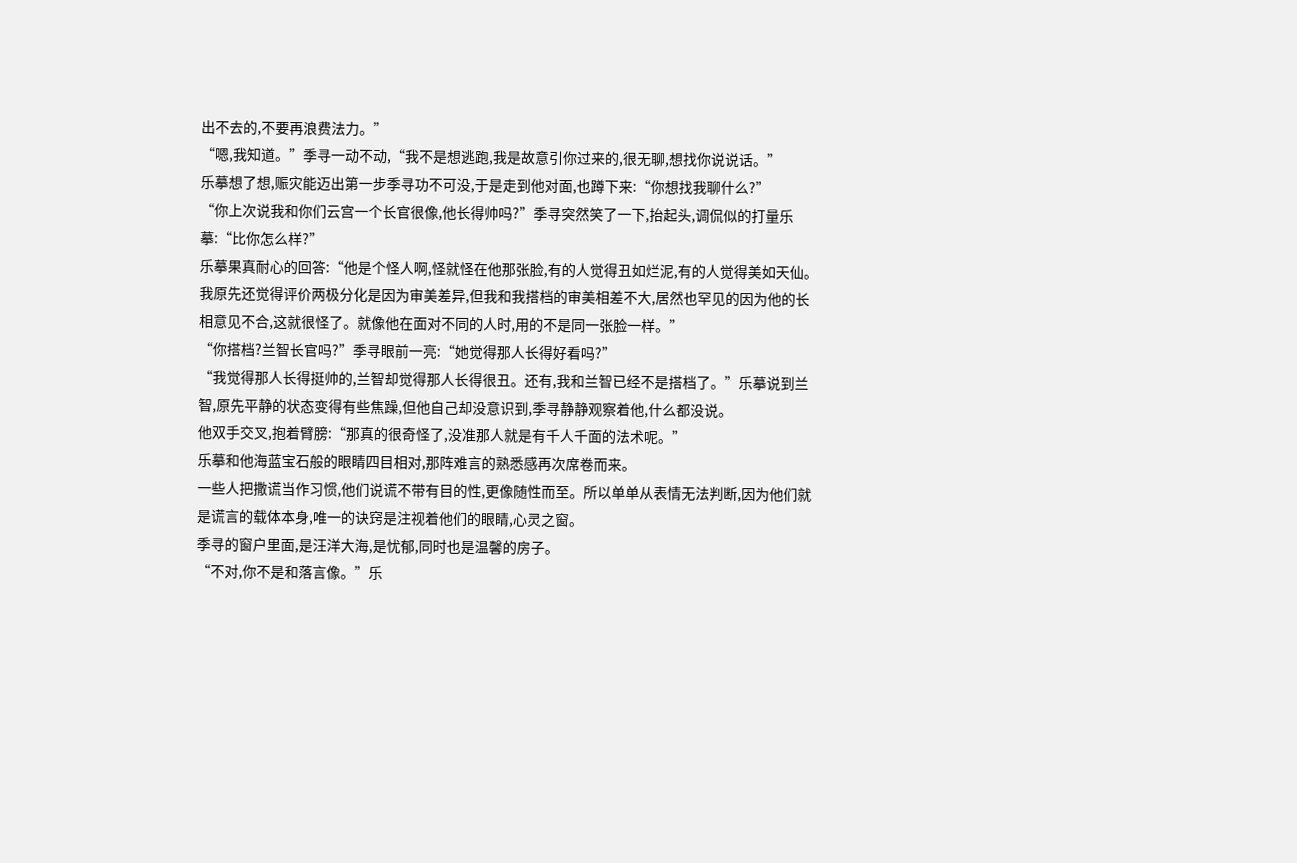出不去的,不要再浪费法力。”
“嗯,我知道。”季寻一动不动,“我不是想逃跑,我是故意引你过来的,很无聊,想找你说说话。”
乐摹想了想,赈灾能迈出第一步季寻功不可没,于是走到他对面,也蹲下来:“你想找我聊什么?”
“你上次说我和你们云宫一个长官很像,他长得帅吗?”季寻突然笑了一下,抬起头,调侃似的打量乐摹:“比你怎么样?”
乐摹果真耐心的回答:“他是个怪人啊,怪就怪在他那张脸,有的人觉得丑如烂泥,有的人觉得美如天仙。我原先还觉得评价两极分化是因为审美差异,但我和我搭档的审美相差不大,居然也罕见的因为他的长相意见不合,这就很怪了。就像他在面对不同的人时,用的不是同一张脸一样。”
“你搭档?兰智长官吗?”季寻眼前一亮:“她觉得那人长得好看吗?”
“我觉得那人长得挺帅的,兰智却觉得那人长得很丑。还有,我和兰智已经不是搭档了。”乐摹说到兰智,原先平静的状态变得有些焦躁,但他自己却没意识到,季寻静静观察着他,什么都没说。
他双手交叉,抱着臂膀:“那真的很奇怪了,没准那人就是有千人千面的法术呢。”
乐摹和他海蓝宝石般的眼睛四目相对,那阵难言的熟悉感再次席卷而来。
一些人把撒谎当作习惯,他们说谎不带有目的性,更像随性而至。所以单单从表情无法判断,因为他们就是谎言的载体本身,唯一的诀窍是注视着他们的眼睛,心灵之窗。
季寻的窗户里面,是汪洋大海,是忧郁,同时也是温馨的房子。
“不对,你不是和落言像。”乐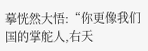摹恍然大悟:“你更像我们国的掌舵人,右天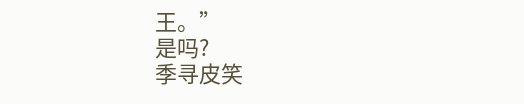王。”
是吗?
季寻皮笑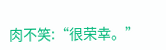肉不笑:“很荣幸。”